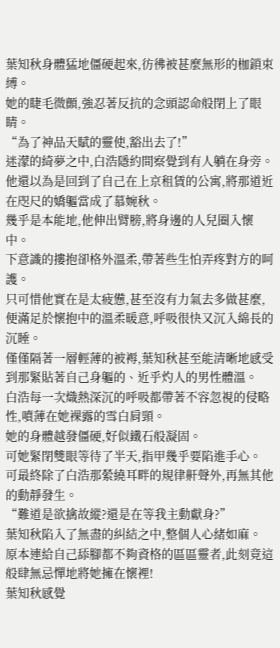葉知秋身體猛地僵硬起來,彷彿被甚麼無形的枷鎖束縛。
她的睫毛微顫,強忍著反抗的念頭認命般閉上了眼睛。
“為了神品天賦的靈使,豁出去了!”
迷濛的綺夢之中,白浩隱約間察覺到有人躺在身旁。
他還以為是回到了自己在上京租賃的公寓,將那道近在咫尺的嬌軀當成了慕婉秋。
幾乎是本能地,他伸出臂膀,將身邊的人兒圈入懷中。
下意識的摟抱卻格外溫柔,帶著些生怕弄疼對方的呵護。
只可惜他實在是太疲憊,甚至沒有力氣去多做甚麼,便滿足於懷抱中的溫柔暖意,呼吸很快又沉入綿長的沉睡。
僅僅隔著一層輕薄的被褥,葉知秋甚至能清晰地感受到那緊貼著自己身軀的、近乎灼人的男性體溫。
白浩每一次熾熱深沉的呼吸都帶著不容忽視的侵略性,噴薄在她裸露的雪白肩頸。
她的身體越發僵硬,好似鐵石般凝固。
可她緊閉雙眼等待了半天,指甲幾乎要陷進手心。
可最終除了白浩那縈繞耳畔的規律鼾聲外,再無其他的動靜發生。
“難道是欲擒故縱?還是在等我主動獻身?”
葉知秋陷入了無盡的糾結之中,整個人心緒如麻。
原本連給自己舔腳都不夠資格的區區靈者,此刻竟這般肆無忌憚地將她擁在懷裡!
葉知秋感覺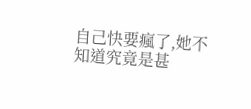自己快要瘋了,她不知道究竟是甚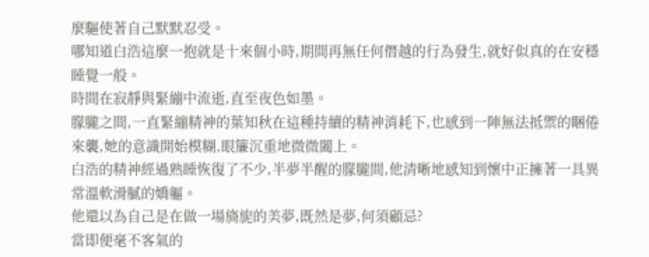麼驅使著自己默默忍受。
哪知道白浩這麼一抱就是十來個小時,期間再無任何僭越的行為發生,就好似真的在安穩睡覺一般。
時間在寂靜與緊繃中流逝,直至夜色如墨。
朦朧之間,一直緊繃精神的葉知秋在這種持續的精神消耗下,也感到一陣無法抵禦的睏倦來襲,她的意識開始模糊,眼簾沉重地微微闔上。
白浩的精神經過熟睡恢復了不少,半夢半醒的朦朧間,他清晰地感知到懷中正擁著一具異常溫軟滑膩的嬌軀。
他還以為自己是在做一場旖旎的美夢,既然是夢,何須顧忌?
當即便毫不客氣的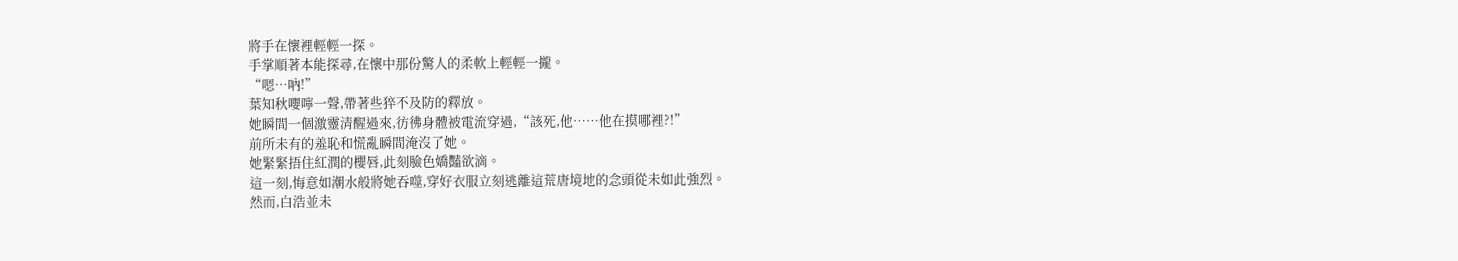將手在懷裡輕輕一探。
手掌順著本能探尋,在懷中那份驚人的柔軟上輕輕一攏。
“嗯…吶!”
葉知秋嚶嚀一聲,帶著些猝不及防的釋放。
她瞬間一個激靈清醒過來,彷彿身體被電流穿過,“該死,他……他在摸哪裡?!”
前所未有的羞恥和慌亂瞬間淹沒了她。
她緊緊捂住紅潤的櫻唇,此刻臉色嬌豔欲滴。
這一刻,悔意如潮水般將她吞噬,穿好衣服立刻逃離這荒唐境地的念頭從未如此強烈。
然而,白浩並未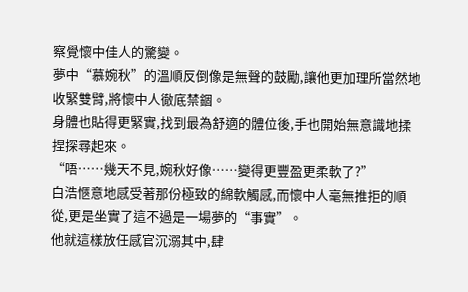察覺懷中佳人的驚變。
夢中“慕婉秋”的溫順反倒像是無聲的鼓勵,讓他更加理所當然地收緊雙臂,將懷中人徹底禁錮。
身體也貼得更緊實,找到最為舒適的體位後,手也開始無意識地揉捏探尋起來。
“唔……幾天不見,婉秋好像……變得更豐盈更柔軟了?”
白浩愜意地感受著那份極致的綿軟觸感,而懷中人毫無推拒的順從,更是坐實了這不過是一場夢的“事實”。
他就這樣放任感官沉溺其中,肆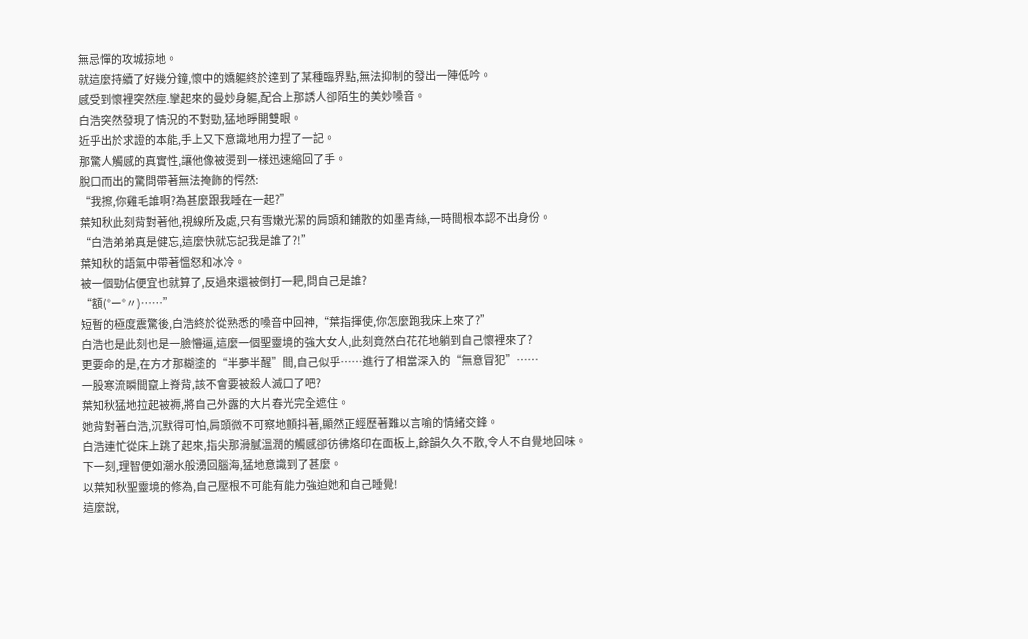無忌憚的攻城掠地。
就這麼持續了好幾分鐘,懷中的嬌軀終於達到了某種臨界點,無法抑制的發出一陣低吟。
感受到懷裡突然痙.攣起來的曼妙身軀,配合上那誘人卻陌生的美妙嗓音。
白浩突然發現了情況的不對勁,猛地睜開雙眼。
近乎出於求證的本能,手上又下意識地用力捏了一記。
那驚人觸感的真實性,讓他像被燙到一樣迅速縮回了手。
脫口而出的驚問帶著無法掩飾的愕然:
“我擦,你雞毛誰啊?為甚麼跟我睡在一起?”
葉知秋此刻背對著他,視線所及處,只有雪嫩光潔的肩頭和鋪散的如墨青絲,一時間根本認不出身份。
“白浩弟弟真是健忘,這麼快就忘記我是誰了?!”
葉知秋的語氣中帶著慍怒和冰冷。
被一個勁佔便宜也就算了,反過來還被倒打一耙,問自己是誰?
“額(°ー°〃)……”
短暫的極度震驚後,白浩終於從熟悉的嗓音中回神,“葉指揮使,你怎麼跑我床上來了?”
白浩也是此刻也是一臉懵逼,這麼一個聖靈境的強大女人,此刻竟然白花花地躺到自己懷裡來了?
更要命的是,在方才那糊塗的“半夢半醒”間,自己似乎……進行了相當深入的“無意冒犯”……
一股寒流瞬間竄上脊背,該不會要被殺人滅口了吧?
葉知秋猛地拉起被褥,將自己外露的大片春光完全遮住。
她背對著白浩,沉默得可怕,肩頭微不可察地顫抖著,顯然正經歷著難以言喻的情緒交鋒。
白浩連忙從床上跳了起來,指尖那滑膩溫潤的觸感卻彷彿烙印在面板上,餘韻久久不散,令人不自覺地回味。
下一刻,理智便如潮水般湧回腦海,猛地意識到了甚麼。
以葉知秋聖靈境的修為,自己壓根不可能有能力強迫她和自己睡覺!
這麼說,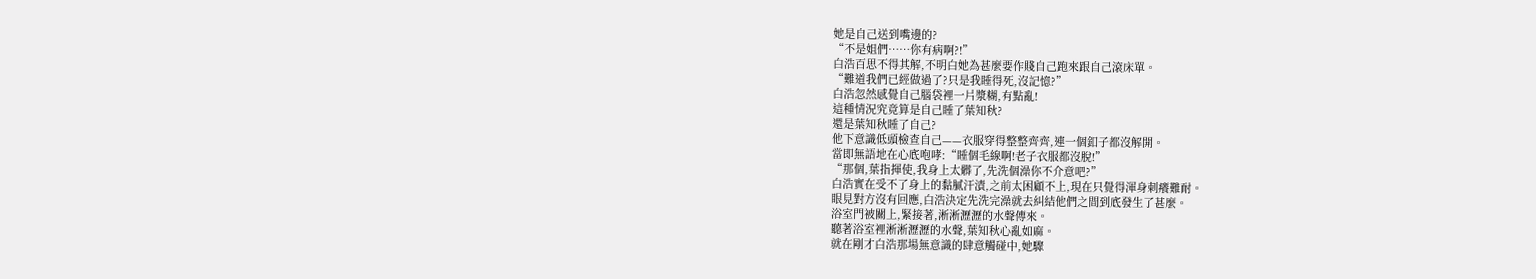她是自己送到嘴邊的?
“不是姐們……你有病啊?!”
白浩百思不得其解,不明白她為甚麼要作賤自己跑來跟自己滾床單。
“難道我們已經做過了?只是我睡得死,沒記憶?”
白浩忽然感覺自己腦袋裡一片漿糊,有點亂!
這種情況究竟算是自己睡了葉知秋?
還是葉知秋睡了自己?
他下意識低頭檢查自己——衣服穿得整整齊齊,連一個釦子都沒解開。
當即無語地在心底咆哮:“睡個毛線啊!老子衣服都沒脫!”
“那個,葉指揮使,我身上太髒了,先洗個澡你不介意吧?”
白浩實在受不了身上的黏膩汗漬,之前太困顧不上,現在只覺得渾身刺癢難耐。
眼見對方沒有回應,白浩決定先洗完澡就去糾結他們之間到底發生了甚麼。
浴室門被關上,緊接著,淅淅瀝瀝的水聲傳來。
聽著浴室裡淅淅瀝瀝的水聲,葉知秋心亂如麻。
就在剛才白浩那場無意識的肆意觸碰中,她驟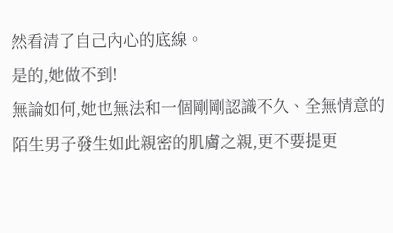然看清了自己內心的底線。
是的,她做不到!
無論如何,她也無法和一個剛剛認識不久、全無情意的陌生男子發生如此親密的肌膚之親,更不要提更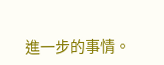進一步的事情。